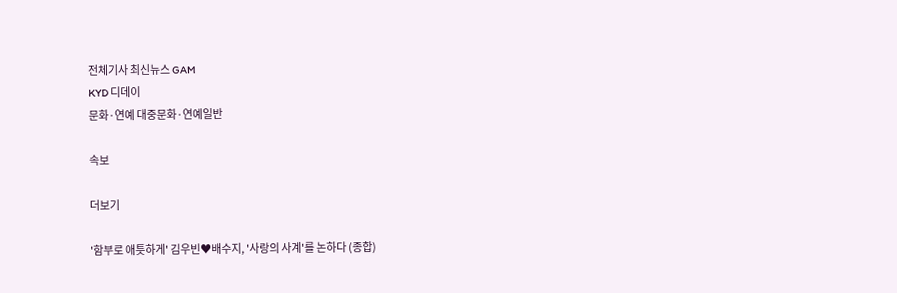전체기사 최신뉴스 GAM
KYD 디데이
문화·연예 대중문화·연예일반

속보

더보기

'함부로 애틋하게' 김우빈♥배수지, '사랑의 사계'를 논하다 (종합)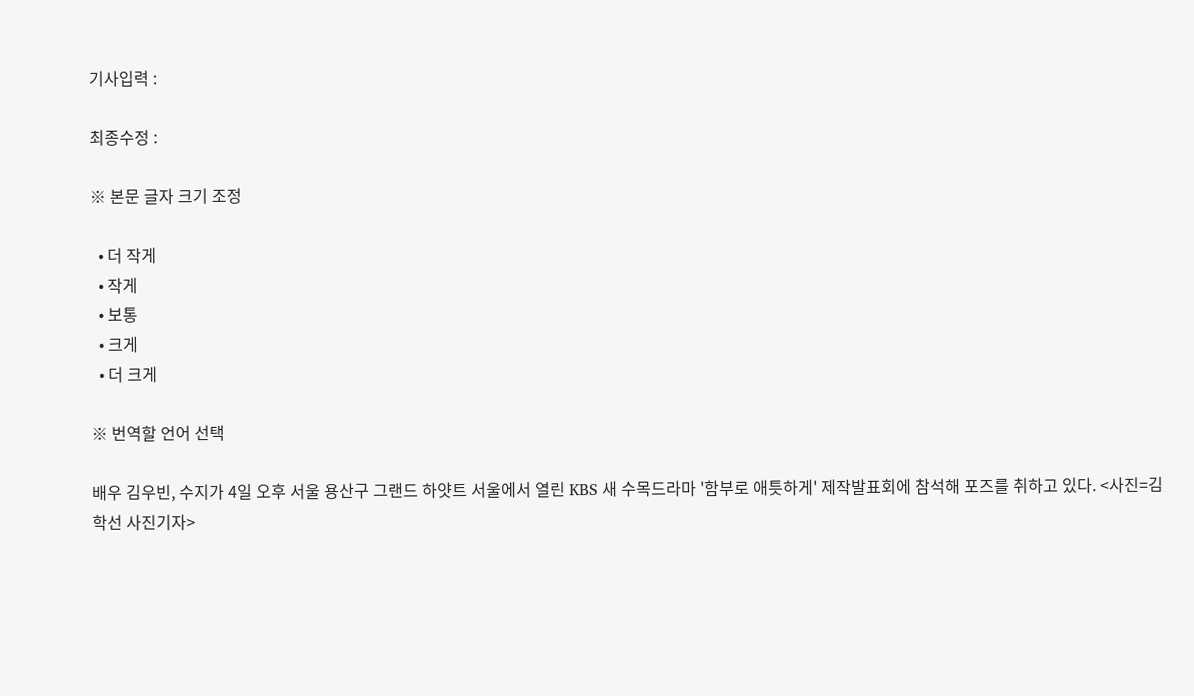기사입력 :

최종수정 :

※ 본문 글자 크기 조정

  • 더 작게
  • 작게
  • 보통
  • 크게
  • 더 크게

※ 번역할 언어 선택

배우 김우빈, 수지가 4일 오후 서울 용산구 그랜드 하얏트 서울에서 열린 KBS 새 수목드라마 '함부로 애틋하게' 제작발표회에 참석해 포즈를 취하고 있다. <사진=김학선 사진기자>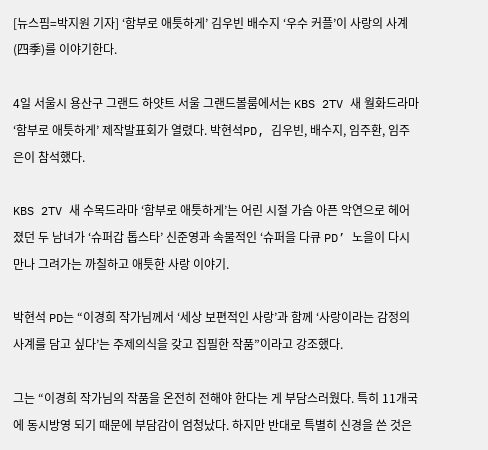[뉴스핌=박지원 기자] ‘함부로 애틋하게’ 김우빈 배수지 ‘우수 커플’이 사랑의 사계(四季)를 이야기한다.

4일 서울시 용산구 그랜드 하얏트 서울 그랜드볼룸에서는 KBS 2TV 새 월화드라마 ‘함부로 애틋하게’ 제작발표회가 열렸다. 박현석PD, 김우빈, 배수지, 임주환, 임주은이 참석했다.

KBS 2TV 새 수목드라마 ‘함부로 애틋하게’는 어린 시절 가슴 아픈 악연으로 헤어졌던 두 남녀가 ‘슈퍼갑 톱스타’ 신준영과 속물적인 ‘슈퍼을 다큐 PD’ 노을이 다시 만나 그려가는 까칠하고 애틋한 사랑 이야기.

박현석 PD는 “이경희 작가님께서 ‘세상 보편적인 사랑’과 함께 ‘사랑이라는 감정의 사계를 담고 싶다’는 주제의식을 갖고 집필한 작품”이라고 강조했다.

그는 “이경희 작가님의 작품을 온전히 전해야 한다는 게 부담스러웠다. 특히 11개국에 동시방영 되기 때문에 부담감이 엄청났다. 하지만 반대로 특별히 신경을 쓴 것은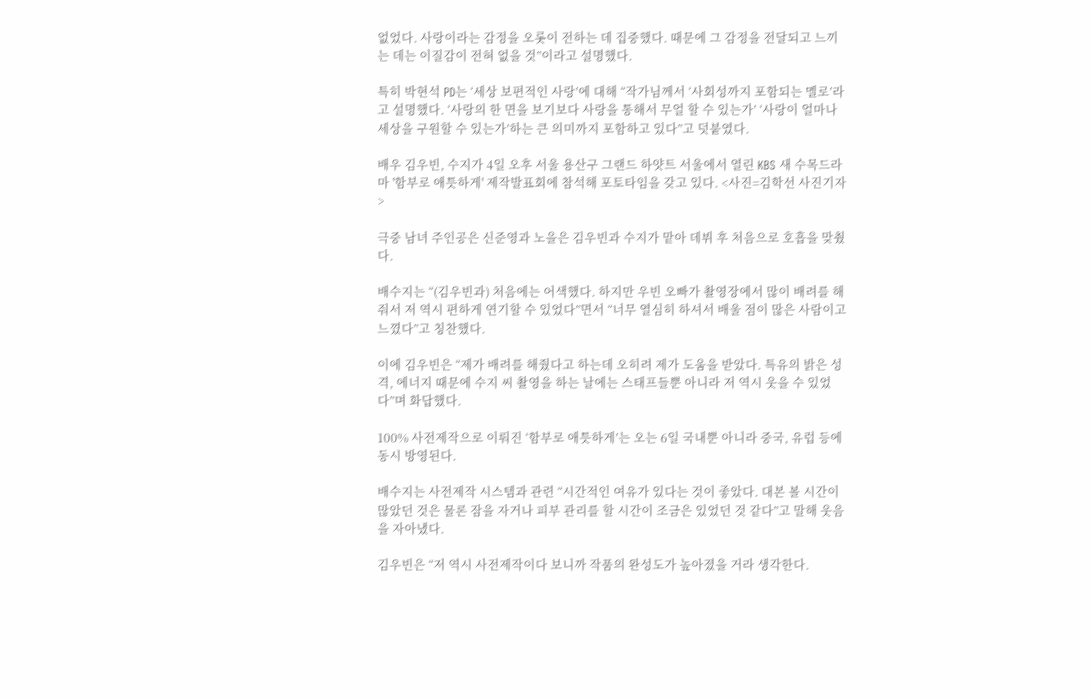없었다. 사랑이라는 감정을 오롯이 전하는 데 집중했다. 때문에 그 감정을 전달되고 느끼는 데는 이질감이 전혀 없을 것”이라고 설명했다.

특히 박현석 PD는 ‘세상 보편적인 사랑’에 대해 “작가님께서 ‘사회성까지 포함되는 멜로’라고 설명했다. ‘사랑의 한 면을 보기보다 사랑을 통해서 무얼 할 수 있는가’ ‘사랑이 얼마나 세상을 구원할 수 있는가’하는 큰 의미까지 포함하고 있다”고 덧붙였다.

배우 김우빈, 수지가 4일 오후 서울 용산구 그랜드 하얏트 서울에서 열린 KBS 새 수목드라마 '함부로 애틋하게' 제작발표회에 참석해 포토타임을 갖고 있다. <사진=김학선 사진기자>

극중 남녀 주인공은 신준영과 노을은 김우빈과 수지가 맡아 데뷔 후 처음으로 호흡을 맞췄다.

배수지는 “(김우빈과) 처음에는 어색했다. 하지만 우빈 오빠가 촬영장에서 많이 배려를 해줘서 저 역시 편하게 연기할 수 있었다”면서 “너무 열심히 하셔서 배울 점이 많은 사람이고 느꼈다”고 칭찬했다.

이에 김우빈은 “제가 배려를 해줬다고 하는데 오히려 제가 도움을 받았다. 특유의 밝은 성격, 에너지 때문에 수지 씨 촬영을 하는 날에는 스태프들뿐 아니라 저 역시 웃을 수 있었다”며 화답했다.

100% 사전제작으로 이뤄진 ‘함부로 애틋하게’는 오는 6일 국내뿐 아니라 중국, 유럽 등에 동시 방영된다.

배수지는 사전제작 시스템과 관련 “시간적인 여유가 있다는 것이 좋았다. 대본 볼 시간이 많았던 것은 물론 잠을 자거나 피부 관리를 할 시간이 조금은 있었던 것 같다”고 말해 웃음을 자아냈다.

김우빈은 “저 역시 사전제작이다 보니까 작품의 완성도가 높아졌을 거라 생각한다.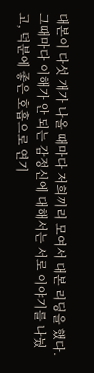대본이 다섯 개가 나올 때마다 저희끼리 모여서 대본 리딩을 했다. 그때마다 이해가 안 되는 감정신에 대해서는 서로 이야기를 나눴고, 덕분에 좋은 호흡으로 연기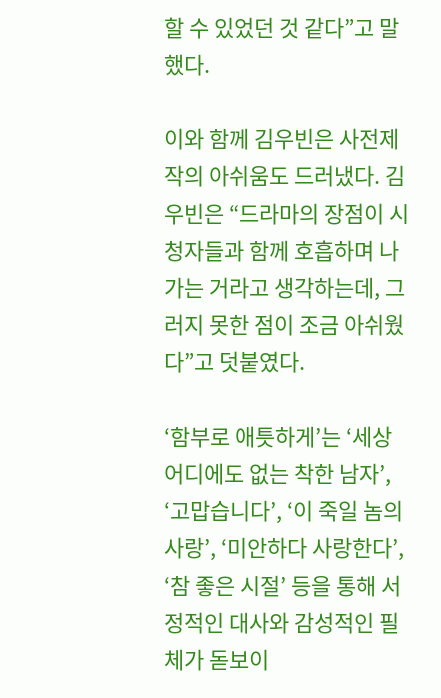할 수 있었던 것 같다”고 말했다.

이와 함께 김우빈은 사전제작의 아쉬움도 드러냈다. 김우빈은 “드라마의 장점이 시청자들과 함께 호흡하며 나가는 거라고 생각하는데, 그러지 못한 점이 조금 아쉬웠다”고 덧붙였다.

‘함부로 애틋하게’는 ‘세상 어디에도 없는 착한 남자’, ‘고맙습니다’, ‘이 죽일 놈의 사랑’, ‘미안하다 사랑한다’, ‘참 좋은 시절’ 등을 통해 서정적인 대사와 감성적인 필체가 돋보이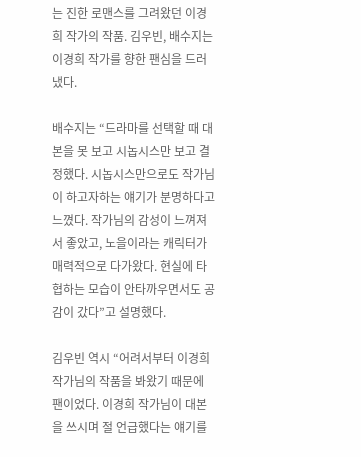는 진한 로맨스를 그려왔던 이경희 작가의 작품. 김우빈, 배수지는 이경희 작가를 향한 팬심을 드러냈다.

배수지는 “드라마를 선택할 때 대본을 못 보고 시놉시스만 보고 결정했다. 시놉시스만으로도 작가님이 하고자하는 얘기가 분명하다고 느꼈다. 작가님의 감성이 느껴져서 좋았고, 노을이라는 캐릭터가 매력적으로 다가왔다. 현실에 타협하는 모습이 안타까우면서도 공감이 갔다”고 설명했다.

김우빈 역시 “어려서부터 이경희 작가님의 작품을 봐왔기 때문에 팬이었다. 이경희 작가님이 대본을 쓰시며 절 언급했다는 얘기를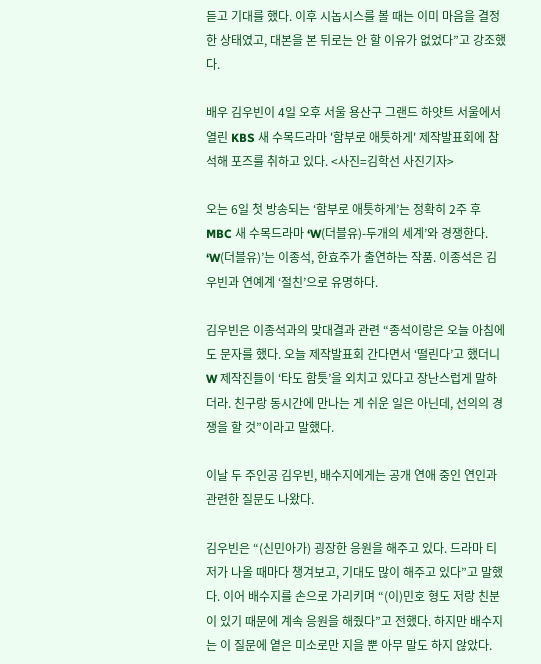듣고 기대를 했다. 이후 시놉시스를 볼 때는 이미 마음을 결정한 상태였고, 대본을 본 뒤로는 안 할 이유가 없었다”고 강조했다.

배우 김우빈이 4일 오후 서울 용산구 그랜드 하얏트 서울에서 열린 KBS 새 수목드라마 '함부로 애틋하게' 제작발표회에 참석해 포즈를 취하고 있다. <사진=김학선 사진기자>

오는 6일 첫 방송되는 ‘함부로 애틋하게’는 정확히 2주 후 MBC 새 수목드라마 ‘W(더블유)-두개의 세계’와 경쟁한다. ‘W(더블유)’는 이종석, 한효주가 출연하는 작품. 이종석은 김우빈과 연예계 ‘절친’으로 유명하다.

김우빈은 이종석과의 맞대결과 관련 “종석이랑은 오늘 아침에도 문자를 했다. 오늘 제작발표회 간다면서 ‘떨린다’고 했더니 W 제작진들이 ‘타도 함틋’을 외치고 있다고 장난스럽게 말하더라. 친구랑 동시간에 만나는 게 쉬운 일은 아닌데, 선의의 경쟁을 할 것”이라고 말했다.

이날 두 주인공 김우빈, 배수지에게는 공개 연애 중인 연인과 관련한 질문도 나왔다.

김우빈은 “(신민아가) 굉장한 응원을 해주고 있다. 드라마 티저가 나올 때마다 챙겨보고, 기대도 많이 해주고 있다”고 말했다. 이어 배수지를 손으로 가리키며 “(이)민호 형도 저랑 친분이 있기 때문에 계속 응원을 해줬다”고 전했다. 하지만 배수지는 이 질문에 옅은 미소로만 지을 뿐 아무 말도 하지 않았다.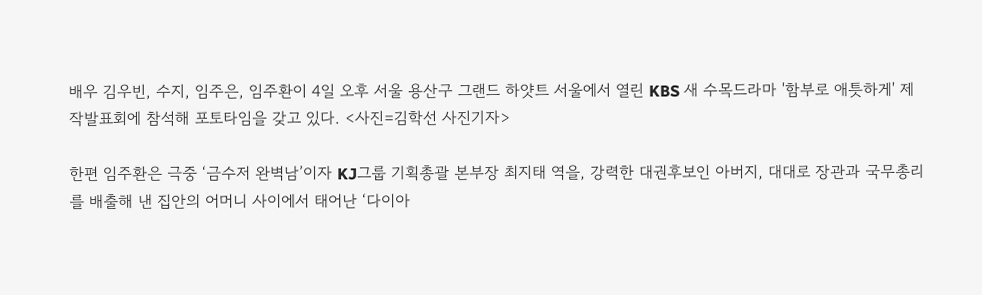배우 김우빈, 수지, 임주은, 임주환이 4일 오후 서울 용산구 그랜드 하얏트 서울에서 열린 KBS 새 수목드라마 '함부로 애틋하게' 제작발표회에 참석해 포토타임을 갖고 있다. <사진=김학선 사진기자>

한편 임주환은 극중 ‘금수저 완벽남’이자 KJ그룹 기획총괄 본부장 최지태 역을, 강력한 대권후보인 아버지, 대대로 장관과 국무총리를 배출해 낸 집안의 어머니 사이에서 태어난 ‘다이아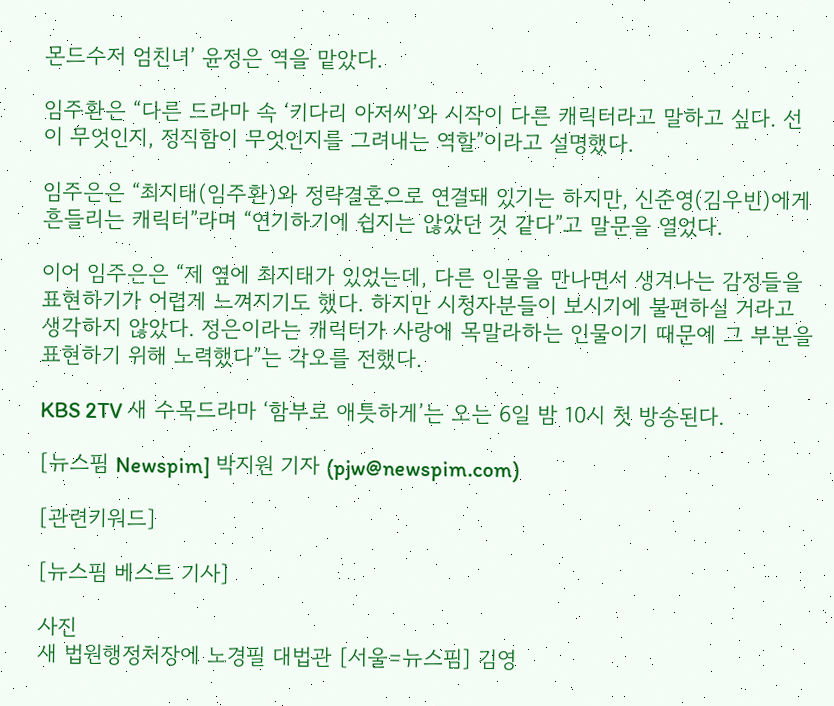몬드수저 엄친녀’ 윤정은 역을 맡았다.

임주환은 “다른 드라마 속 ‘키다리 아저씨’와 시작이 다른 캐릭터라고 말하고 싶다. 선이 무엇인지, 정직함이 무엇인지를 그려내는 역할”이라고 설명했다.

임주은은 “최지태(임주환)와 정략결혼으로 연결돼 있기는 하지만, 신준영(김우빈)에게 흔들리는 캐릭터”라며 “연기하기에 쉽지는 않았던 것 같다”고 말문을 열었다.

이어 임주은은 “제 옆에 최지태가 있었는데, 다른 인물을 만나면서 생겨나는 감정들을 표현하기가 어렵게 느껴지기도 했다. 하지만 시청자분들이 보시기에 불편하실 거라고 생각하지 않았다. 정은이라는 캐릭터가 사랑에 목말라하는 인물이기 때문에 그 부분을 표현하기 위해 노력했다”는 각오를 전했다.

KBS 2TV 새 수목드라마 ‘함부로 애틋하게’는 오는 6일 밤 10시 첫 방송된다.

[뉴스핌 Newspim] 박지원 기자 (pjw@newspim.com)

[관련키워드]

[뉴스핌 베스트 기사]

사진
새 법원행정처장에 노경필 대법관 [서울=뉴스핌] 김영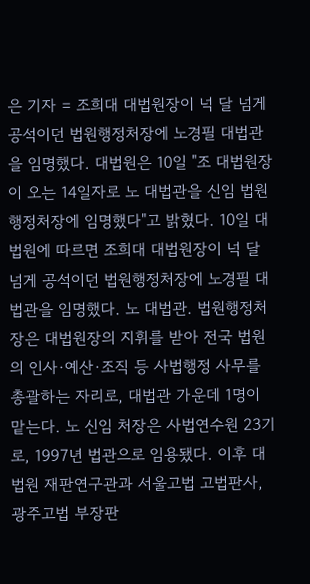은 기자 = 조희대 대법원장이 넉 달 넘게 공석이던 법원행정처장에 노경필 대법관을 임명했다. 대법원은 10일 "조 대법원장이 오는 14일자로 노 대법관을 신임 법원행정처장에 임명했다"고 밝혔다. 10일 대법원에 따르면 조희대 대법원장이 넉 달 넘게 공석이던 법원행정처장에 노경필 대법관을 임명했다. 노 대법관. 법원행정처장은 대법원장의 지휘를 받아 전국 법원의 인사·예산·조직 등 사법행정 사무를 총괄하는 자리로, 대법관 가운데 1명이 맡는다. 노 신임 처장은 사법연수원 23기로, 1997년 법관으로 임용됐다. 이후 대법원 재판연구관과 서울고법 고법판사, 광주고법 부장판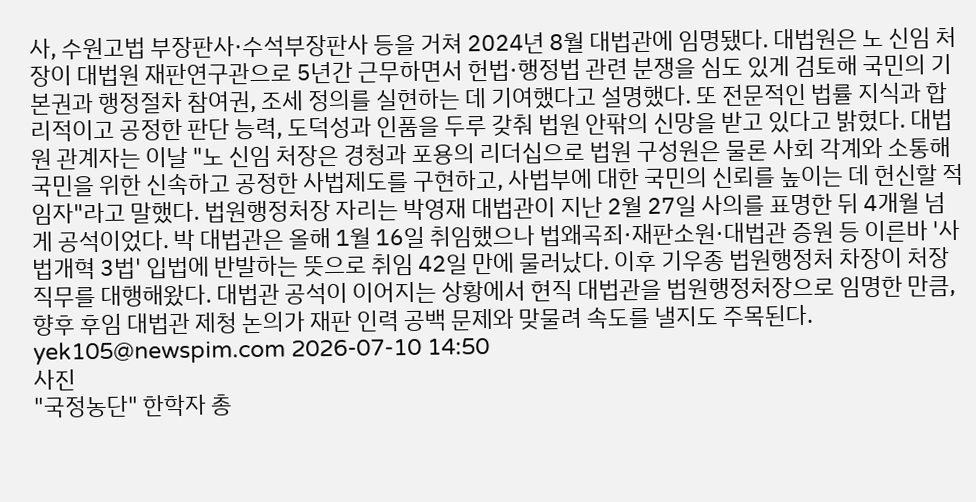사, 수원고법 부장판사·수석부장판사 등을 거쳐 2024년 8월 대법관에 임명됐다. 대법원은 노 신임 처장이 대법원 재판연구관으로 5년간 근무하면서 헌법·행정법 관련 분쟁을 심도 있게 검토해 국민의 기본권과 행정절차 참여권, 조세 정의를 실현하는 데 기여했다고 설명했다. 또 전문적인 법률 지식과 합리적이고 공정한 판단 능력, 도덕성과 인품을 두루 갖춰 법원 안팎의 신망을 받고 있다고 밝혔다. 대법원 관계자는 이날 "노 신임 처장은 경청과 포용의 리더십으로 법원 구성원은 물론 사회 각계와 소통해 국민을 위한 신속하고 공정한 사법제도를 구현하고, 사법부에 대한 국민의 신뢰를 높이는 데 헌신할 적임자"라고 말했다. 법원행정처장 자리는 박영재 대법관이 지난 2월 27일 사의를 표명한 뒤 4개월 넘게 공석이었다. 박 대법관은 올해 1월 16일 취임했으나 법왜곡죄·재판소원·대법관 증원 등 이른바 '사법개혁 3법' 입법에 반발하는 뜻으로 취임 42일 만에 물러났다. 이후 기우종 법원행정처 차장이 처장 직무를 대행해왔다. 대법관 공석이 이어지는 상황에서 현직 대법관을 법원행정처장으로 임명한 만큼, 향후 후임 대법관 제청 논의가 재판 인력 공백 문제와 맞물려 속도를 낼지도 주목된다. yek105@newspim.com 2026-07-10 14:50
사진
"국정농단" 한학자 총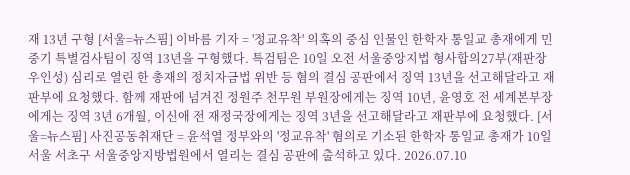재 13년 구형 [서울=뉴스핌] 이바름 기자 = '정교유착' 의혹의 중심 인물인 한학자 통일교 총재에게 민중기 특별검사팀이 징역 13년을 구형했다. 특검팀은 10일 오전 서울중앙지법 형사합의27부(재판장 우인성) 심리로 열린 한 총재의 정치자금법 위반 등 혐의 결심 공판에서 징역 13년을 선고해달라고 재판부에 요청했다. 함께 재판에 넘겨진 정원주 천무원 부원장에게는 징역 10년, 윤영호 전 세계본부장에게는 징역 3년 6개월, 이신애 전 재정국장에게는 징역 3년을 선고해달라고 재판부에 요청했다. [서울=뉴스핌] 사진공동취재단 = 윤석열 정부와의 '정교유착' 혐의로 기소된 한학자 통일교 총재가 10일 서울 서초구 서울중앙지방법원에서 열리는 결심 공판에 출석하고 있다. 2026.07.10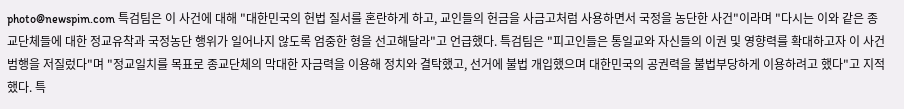photo@newspim.com 특검팀은 이 사건에 대해 "대한민국의 헌법 질서를 혼란하게 하고, 교인들의 헌금을 사금고처럼 사용하면서 국정을 농단한 사건"이라며 "다시는 이와 같은 종교단체들에 대한 정교유착과 국정농단 행위가 일어나지 않도록 엄중한 형을 선고해달라"고 언급했다. 특검팀은 "피고인들은 통일교와 자신들의 이권 및 영향력를 확대하고자 이 사건 범행을 저질렀다"며 "정교일치를 목표로 종교단체의 막대한 자금력을 이용해 정치와 결탁했고, 선거에 불법 개입했으며 대한민국의 공권력을 불법부당하게 이용하려고 했다"고 지적했다. 특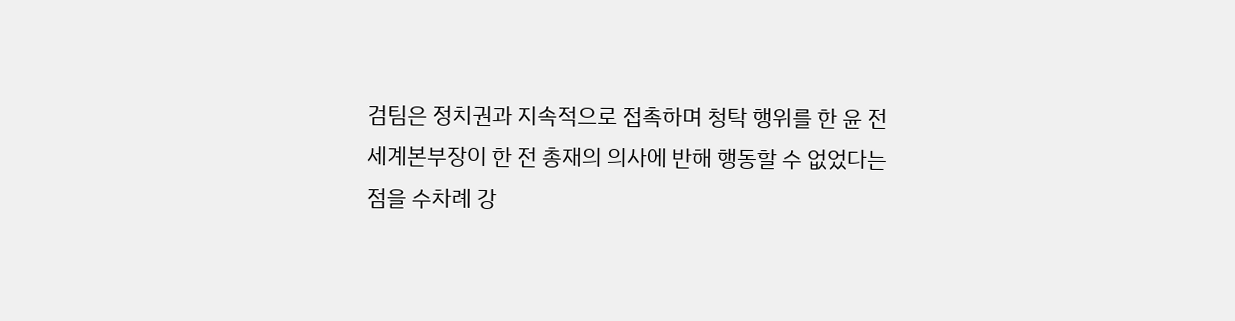검팀은 정치권과 지속적으로 접촉하며 청탁 행위를 한 윤 전 세계본부장이 한 전 총재의 의사에 반해 행동할 수 없었다는 점을 수차례 강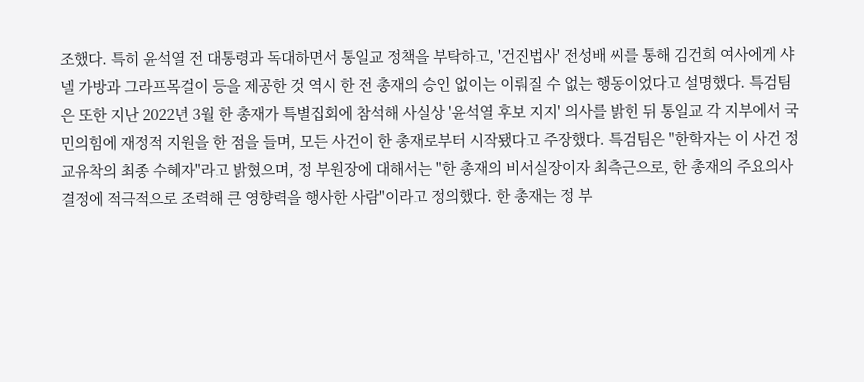조했다. 특히 윤석열 전 대통령과 독대하면서 통일교 정책을 부탁하고, '건진법사' 전성배 씨를 통해 김건희 여사에게 샤넬 가방과 그라프목걸이 등을 제공한 것 역시 한 전 총재의 승인 없이는 이뤄질 수 없는 행동이었다고 설명했다. 특검팀은 또한 지난 2022년 3월 한 총재가 특별집회에 참석해 사실상 '윤석열 후보 지지' 의사를 밝힌 뒤 통일교 각 지부에서 국민의힘에 재정적 지원을 한 점을 들며, 모든 사건이 한 총재로부터 시작됐다고 주장했다. 특검팀은 "한학자는 이 사건 정교유착의 최종 수혜자"라고 밝혔으며, 정 부원장에 대해서는 "한 총재의 비서실장이자 최측근으로, 한 총재의 주요의사결정에 적극적으로 조력해 큰 영향력을 행사한 사람"이라고 정의했다. 한 총재는 정 부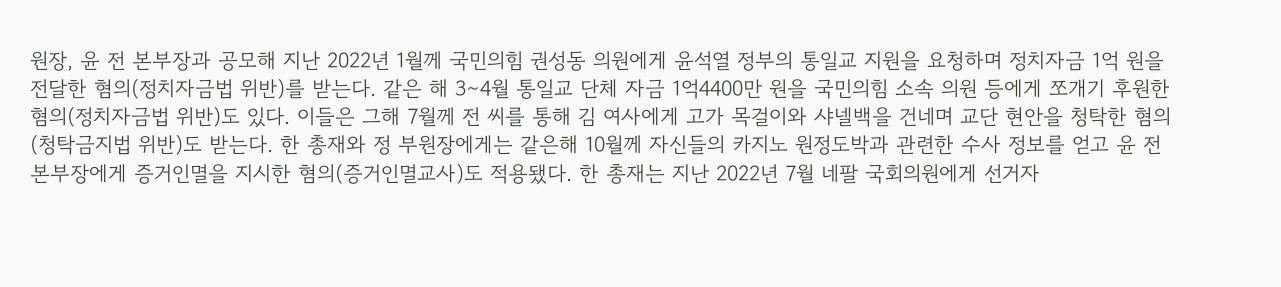원장, 윤 전 본부장과 공모해 지난 2022년 1월께 국민의힘 권성동 의원에게 윤석열 정부의 통일교 지원을 요청하며 정치자금 1억 원을 전달한 혐의(정치자금법 위반)를 받는다. 같은 해 3∼4월 통일교 단체 자금 1억4400만 원을 국민의힘 소속 의원 등에게 쪼개기 후원한 혐의(정치자금법 위반)도 있다. 이들은 그해 7월께 전 씨를 통해 김 여사에게 고가 목걸이와 샤넬백을 건네며 교단 현안을 청탁한 혐의(청탁금지법 위반)도 받는다. 한 총재와 정 부원장에게는 같은해 10월께 자신들의 카지노 원정도박과 관련한 수사 정보를 얻고 윤 전 본부장에게 증거인멸을 지시한 혐의(증거인멸교사)도 적용됐다. 한 총재는 지난 2022년 7월 네팔 국회의원에게 선거자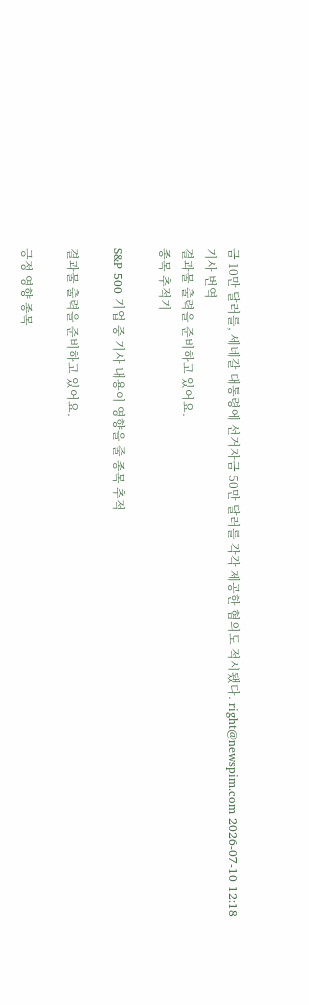금 10만 달러를, 세네갈 대통령에 선거자금 50만 달러를 각각 제공한 혐의도 적시됐다. right@newspim.com 2026-07-10 12:18
기사 번역
결과물 출력을 준비하고 있어요.
종목 추적기

S&P 500 기업 중 기사 내용이 영향을 줄 종목 추적

결과물 출력을 준비하고 있어요.

긍정 영향 종목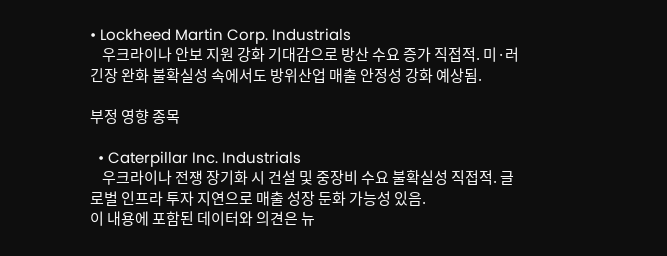• Lockheed Martin Corp. Industrials
    우크라이나 안보 지원 강화 기대감으로 방산 수요 증가 직접적. 미·러 긴장 완화 불확실성 속에서도 방위산업 매출 안정성 강화 예상됨.

부정 영향 종목

  • Caterpillar Inc. Industrials
    우크라이나 전쟁 장기화 시 건설 및 중장비 수요 불확실성 직접적. 글로벌 인프라 투자 지연으로 매출 성장 둔화 가능성 있음.
이 내용에 포함된 데이터와 의견은 뉴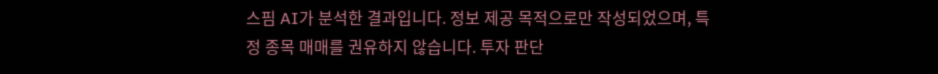스핌 AI가 분석한 결과입니다. 정보 제공 목적으로만 작성되었으며, 특정 종목 매매를 권유하지 않습니다. 투자 판단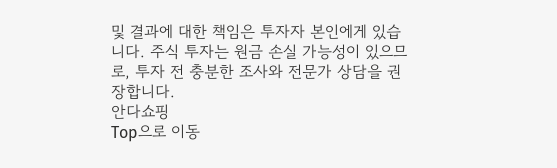및 결과에 대한 책임은 투자자 본인에게 있습니다. 주식 투자는 원금 손실 가능성이 있으므로, 투자 전 충분한 조사와 전문가 상담을 권장합니다.
안다쇼핑
Top으로 이동